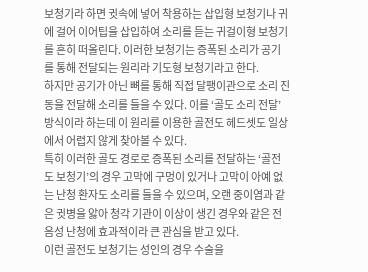보청기라 하면 귓속에 넣어 착용하는 삽입형 보청기나 귀에 걸어 이어팁을 삽입하여 소리를 듣는 귀걸이형 보청기를 흔히 떠올린다. 이러한 보청기는 증폭된 소리가 공기를 통해 전달되는 원리라 기도형 보청기라고 한다.
하지만 공기가 아닌 뼈를 통해 직접 달팽이관으로 소리 진동을 전달해 소리를 들을 수 있다. 이를 ‘골도 소리 전달’ 방식이라 하는데 이 원리를 이용한 골전도 헤드셋도 일상에서 어렵지 않게 찾아볼 수 있다.
특히 이러한 골도 경로로 증폭된 소리를 전달하는 ‘골전도 보청기’의 경우 고막에 구멍이 있거나 고막이 아예 없는 난청 환자도 소리를 들을 수 있으며, 오랜 중이염과 같은 귓병을 앓아 청각 기관이 이상이 생긴 경우와 같은 전음성 난청에 효과적이라 큰 관심을 받고 있다.
이런 골전도 보청기는 성인의 경우 수술을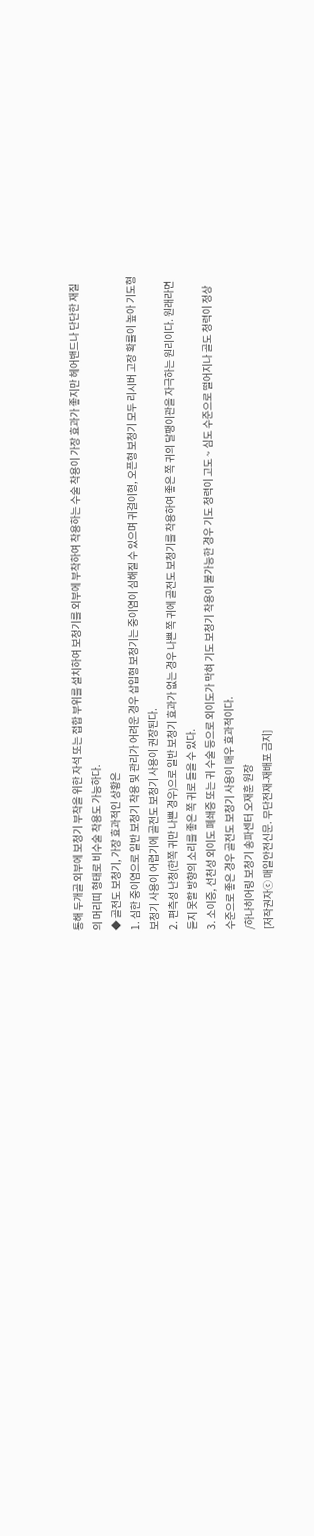통해 두개골 외부에 보청기 부착을 위한 자석 또는 접합 부위를 설치하여 보청기를 외부에 부착하여 착용하는 수술 착용이 가장 효과가 좋지만 헤어밴드나 단단한 재질의 머리띠 형태로 비수술 착용도 가능하다.
◆ 골전도 보청기, 가장 효과적인 상황은
1. 심한 중이염으로 일반 보청기 착용 및 관리가 어려운 경우 삽입형 보청기는 중이염이 심해질 수 있으며 귀걸이형, 오픈형 보청기 모두 리시버 고장 확률이 높아 기도형 보청기 사용이 어렵기에 골전도 보청기 사용이 권장된다.
2. 편측성 난청(한쪽 귀만 나쁜 경우)으로 일반 보청기 효과가 없는 경우 나쁜 쪽 귀에 골전도 보청기를 착용하여 좋은 쪽 귀의 달팽이관을 자극하는 원리이다. 원래라면 듣지 못할 방향의 소리를 좋은 쪽 귀로 들을 수 있다.
3. 소이증, 선천성 외이도 폐쇄증 또는 귀 수술 등으로 외이도가 막혀 기도 보청기 착용이 불가능한 경우 기도 청력이 고도 ~ 심도 수준으로 떨어지나 골도 청력이 정상 수준으로 좋은 경우 골전도 보청기 사용이 매우 효과적이다.
/하나히어링 보청기 송파센터 오재훈 원장
[저작권자ⓒ 매일안전신문. 무단전재-재배포 금지]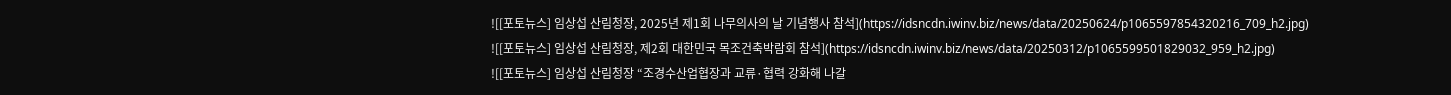![[포토뉴스] 임상섭 산림청장, 2025년 제1회 나무의사의 날 기념행사 참석](https://idsncdn.iwinv.biz/news/data/20250624/p1065597854320216_709_h2.jpg)
![[포토뉴스] 임상섭 산림청장, 제2회 대한민국 목조건축박람회 참석](https://idsncdn.iwinv.biz/news/data/20250312/p1065599501829032_959_h2.jpg)
![[포토뉴스] 임상섭 산림청장 “조경수산업협장과 교류·협력 강화해 나갈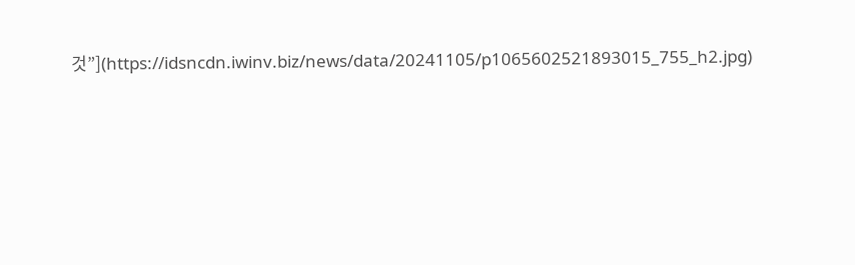것”](https://idsncdn.iwinv.biz/news/data/20241105/p1065602521893015_755_h2.jpg)